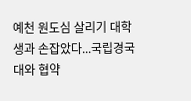예천 원도심 살리기 대학생과 손잡았다...국립경국대와 협약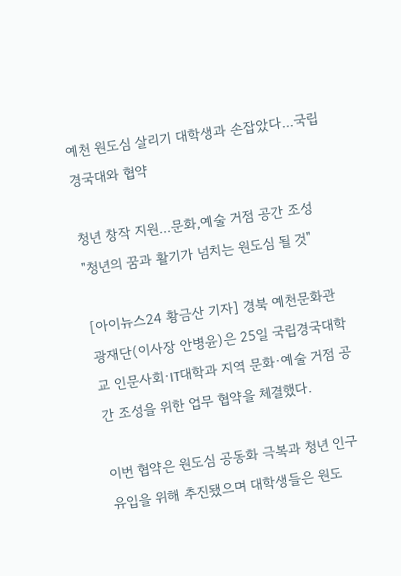예천 원도심 살리기 대학생과 손잡았다...국립경국대와 협약

청년 창작 지원...문화,예술 거점 공간 조성
"청년의 꿈과 활기가 넘치는 원도심 될 것"

[아이뉴스24 황금산 기자] 경북 예천문화관광재단(이사장 안병윤)은 25일 국립경국대학교 인문사회·IT대학과 지역 문화·예술 거점 공간 조성을 위한 업무 협약을 체결했다.

이번 협약은 원도심 공동화 극복과 청년 인구 유입을 위해 추진됐으며 대학생들은 원도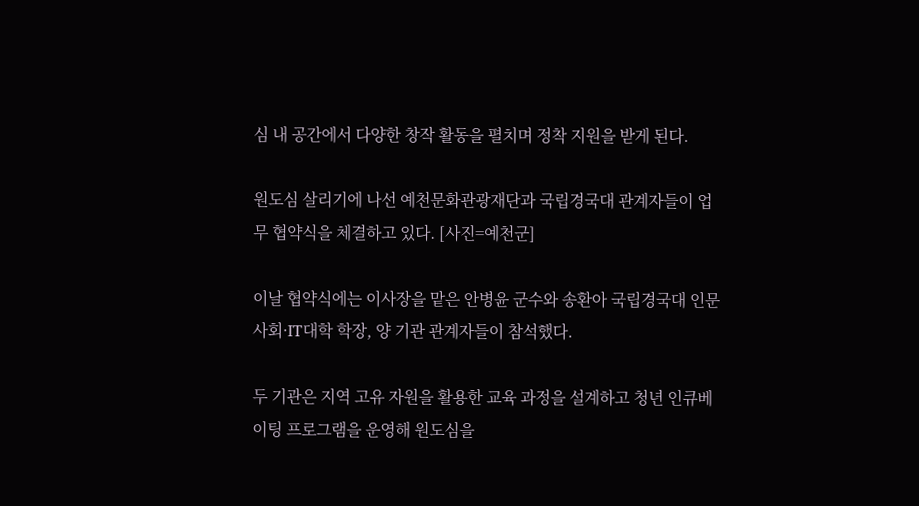심 내 공간에서 다양한 창작 활동을 펼치며 정착 지원을 받게 된다.

원도심 살리기에 나선 예천문화관광재단과 국립경국대 관계자들이 업무 협약식을 체결하고 있다. [사진=예천군]

이날 협약식에는 이사장을 맡은 안병윤 군수와 송환아 국립경국대 인문사회·IT대학 학장, 양 기관 관계자들이 참석했다.

두 기관은 지역 고유 자원을 활용한 교육 과정을 설계하고 청년 인큐베이팅 프로그램을 운영해 원도심을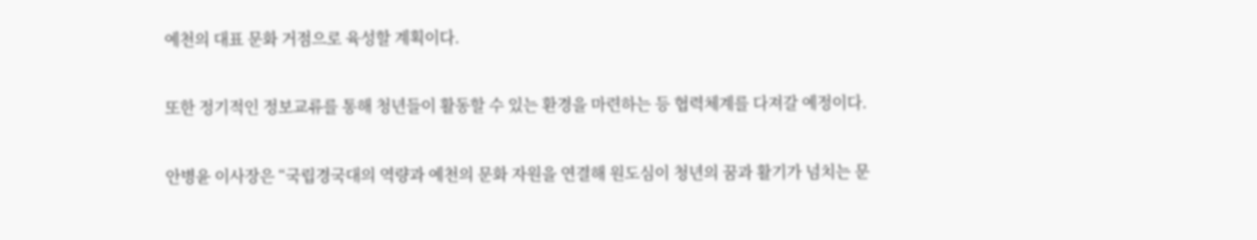예천의 대표 문화 거점으로 육성할 계획이다.

또한 정기적인 정보교류를 통해 청년들이 활동할 수 있는 환경을 마련하는 등 협력체계를 다져갈 예정이다.

안병윤 이사장은 “국립경국대의 역량과 예천의 문화 자원을 연결해 원도심이 청년의 꿈과 활기가 넘치는 문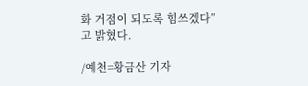화 거점이 되도록 힘쓰겠다”고 밝혔다.

/예천=황금산 기자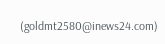(goldmt2580@inews24.com)